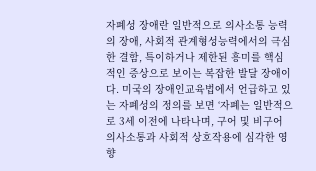자폐성 장애란 일반적으로 의사소통 능력의 장애, 사회적 관계형성능력에서의 극심한 결함, 특이하거나 제한된 흥미를 핵심적인 증상으로 보이는 복잡한 발달 장애이다. 미국의 장애인교육법에서 언급하고 있는 자폐성의 정의를 보면 ‘자폐는 일반적으로 3세 이전에 나타나며, 구어 및 비구어 의사소통과 사회적 상호작용에 심각한 영향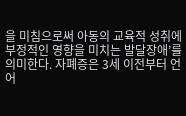을 미침으로써 아동의 교육적 성취에 부정적인 영향을 미치는 발달장애’를 의미한다. 자폐증은 3세 이전부터 언어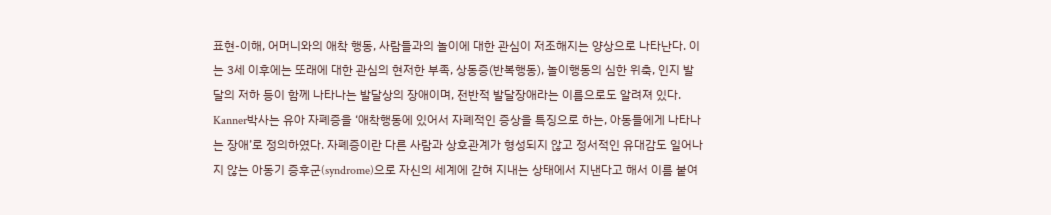표현-이해, 어머니와의 애착 행동, 사람들과의 놀이에 대한 관심이 저조해지는 양상으로 나타난다. 이는 3세 이후에는 또래에 대한 관심의 현저한 부족, 상동증(반복행동), 놀이행동의 심한 위축, 인지 발달의 저하 등이 함께 나타나는 발달상의 장애이며, 전반적 발달장애라는 이름으로도 알려져 있다. Kanner박사는 유아 자폐증을 ‘애착행동에 있어서 자폐적인 증상을 특징으로 하는, 아동들에게 나타나는 장애’로 정의하였다. 자폐증이란 다른 사람과 상호관계가 형성되지 않고 정서적인 유대감도 일어나지 않는 아동기 증후군(syndrome)으로 자신의 세계에 갇혀 지내는 상태에서 지낸다고 해서 이름 붙여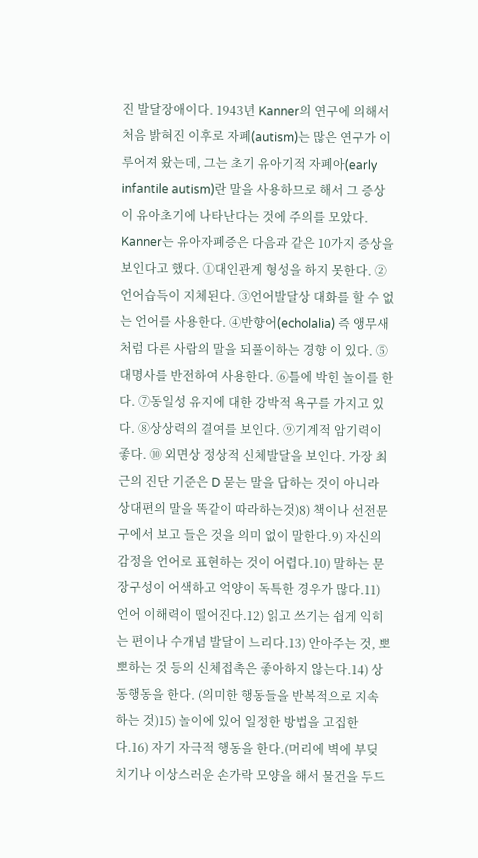진 발달장애이다. 1943년 Kanner의 연구에 의해서 처음 밝혀진 이후로 자폐(autism)는 많은 연구가 이루어져 왔는데, 그는 초기 유아기적 자폐아(early infantile autism)란 말을 사용하므로 해서 그 증상이 유아초기에 나타난다는 것에 주의를 모았다. Kanner는 유아자폐증은 다음과 같은 10가지 증상을 보인다고 했다. ①대인관계 형성을 하지 못한다. ②언어습득이 지체된다. ③언어발달상 대화를 할 수 없는 언어를 사용한다. ④반향어(echolalia) 즉 앵무새처럼 다른 사람의 말을 되풀이하는 경향 이 있다. ⑤대명사를 반전하여 사용한다. ⑥틀에 박힌 놀이를 한다. ⑦동일성 유지에 대한 강박적 욕구를 가지고 있다. ⑧상상력의 결여를 보인다. ⑨기계적 암기력이 좋다. ⑩ 외면상 정상적 신체발달을 보인다. 가장 최근의 진단 기준은 D 묻는 말을 답하는 것이 아니라 상대편의 말을 똑같이 따라하는것)8) 책이나 선전문구에서 보고 들은 것을 의미 없이 말한다.9) 자신의 감정을 언어로 표현하는 것이 어렵다.10) 말하는 문장구성이 어색하고 억양이 독특한 경우가 많다.11) 언어 이해력이 떨어진다.12) 읽고 쓰기는 쉽게 익히는 편이나 수개념 발달이 느리다.13) 안아주는 것, 뽀뽀하는 것 등의 신체접촉은 좋아하지 않는다.14) 상동행동을 한다. (의미한 행동들을 반복적으로 지속하는 것)15) 놀이에 있어 일정한 방법을 고집한다.16) 자기 자극적 행동을 한다.(머리에 벽에 부딪치기나 이상스러운 손가락 모양을 해서 물건을 두드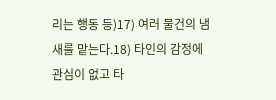리는 행동 등)17) 여러 물건의 냄새를 맡는다.18) 타인의 감정에 관심이 없고 타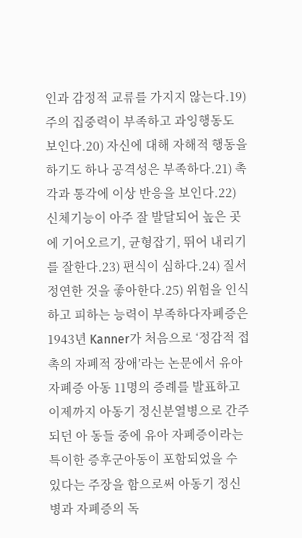인과 감정적 교류를 가지지 않는다.19) 주의 집중력이 부족하고 과잉행동도 보인다.20) 자신에 대해 자해적 행동을 하기도 하나 공격성은 부족하다.21) 촉각과 통각에 이상 반응을 보인다.22) 신체기능이 아주 잘 발달되어 높은 곳에 기어오르기, 균형잡기, 뛰어 내리기를 잘한다.23) 편식이 심하다.24) 질서 정연한 것을 좋아한다.25) 위험을 인식하고 피하는 능력이 부족하다자폐증은 1943년 Kanner가 처음으로 ‘정감적 접촉의 자폐적 장애’라는 논문에서 유아 자폐증 아동 11명의 증례를 발표하고 이제까지 아동기 정신분열병으로 간주되던 아 동들 중에 유아 자폐증이라는 특이한 증후군아동이 포함되었을 수 있다는 주장을 함으로써 아동기 정신병과 자폐증의 독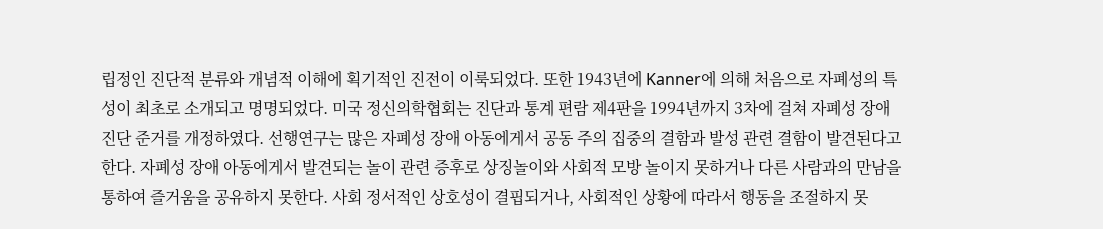립정인 진단적 분류와 개념적 이해에 획기적인 진전이 이룩되었다. 또한 1943년에 Kanner에 의해 처음으로 자폐성의 특성이 최초로 소개되고 명명되었다. 미국 정신의학협회는 진단과 통계 편람 제4판을 1994년까지 3차에 걸쳐 자폐성 장애 진단 준거를 개정하였다. 선행연구는 많은 자폐성 장애 아동에게서 공동 주의 집중의 결함과 발성 관련 결함이 발견된다고 한다. 자폐성 장애 아동에게서 발견되는 놀이 관련 증후로 상징놀이와 사회적 모방 놀이지 못하거나 다른 사람과의 만남을 통하여 즐거움을 공유하지 못한다. 사회 정서적인 상호성이 결핍되거나, 사회적인 상황에 따라서 행동을 조절하지 못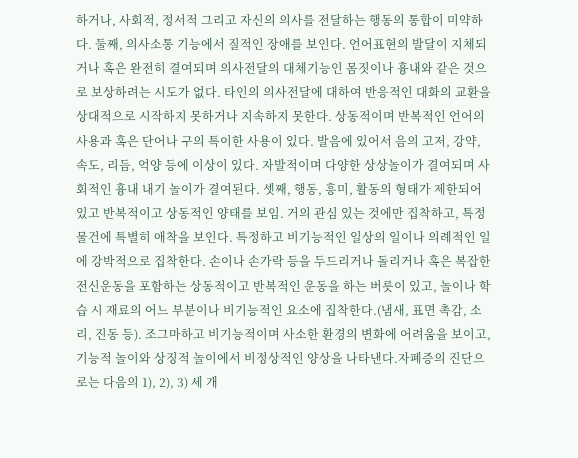하거나, 사회적, 정서적 그리고 자신의 의사를 전달하는 행동의 통합이 미약하다. 둘째, 의사소통 기능에서 질적인 장애를 보인다. 언어표현의 발달이 지체되거나 혹은 완전히 결여되며 의사전달의 대체기능인 몸짓이나 흉내와 같은 것으로 보상하려는 시도가 없다. 타인의 의사전달에 대하여 반응적인 대화의 교환을 상대적으로 시작하지 못하거나 지속하지 못한다. 상동적이며 반복적인 언어의 사용과 혹은 단어나 구의 특이한 사용이 있다. 발음에 있어서 음의 고저, 강약, 속도, 리듬, 억양 등에 이상이 있다. 자발적이며 다양한 상상놀이가 결여되며 사회적인 흉내 내기 놀이가 결여된다. 셋째, 행동, 흥미, 활동의 형태가 제한되어 있고 반복적이고 상동적인 양태를 보임. 거의 관심 있는 것에만 집착하고, 특정 물건에 특별히 애착을 보인다. 특정하고 비기능적인 일상의 일이나 의례적인 일에 강박적으로 집착한다. 손이나 손가락 등을 두드리거나 돌리거나 혹은 복잡한 전신운동을 포함하는 상동적이고 반복적인 운동을 하는 버릇이 있고, 놀이나 학습 시 재료의 어느 부분이나 비기능적인 요소에 집착한다.(냄새, 표면 촉감, 소리, 진동 등). 조그마하고 비기능적이며 사소한 환경의 변화에 어려움을 보이고, 기능적 놀이와 상징적 놀이에서 비정상적인 양상을 나타낸다.자폐증의 진단으로는 다음의 1), 2), 3) 세 개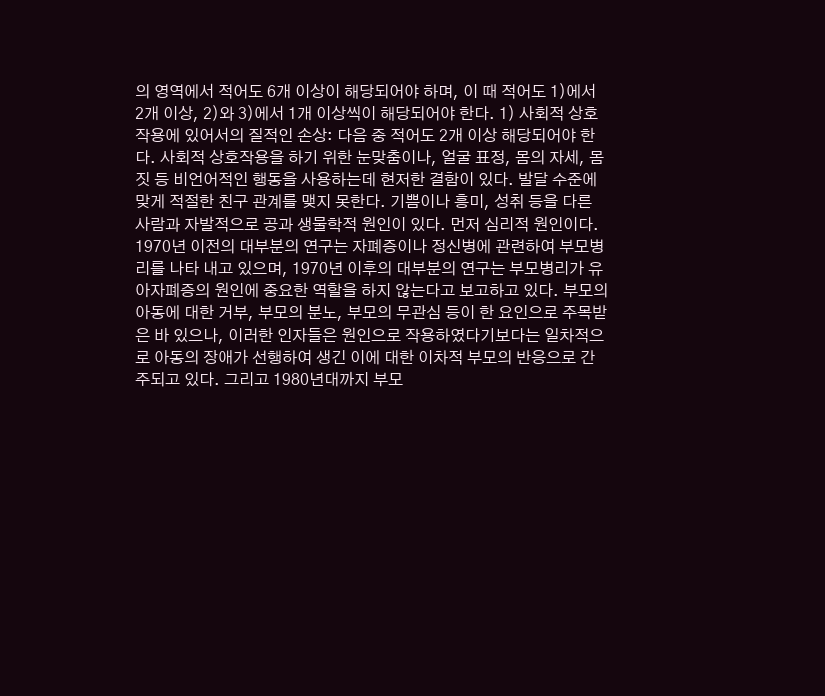의 영역에서 적어도 6개 이상이 해당되어야 하며, 이 때 적어도 1)에서 2개 이상, 2)와 3)에서 1개 이상씩이 해당되어야 한다. 1) 사회적 상호작용에 있어서의 질적인 손상: 다음 중 적어도 2개 이상 해당되어야 한다. 사회적 상호작용을 하기 위한 눈맞춤이나, 얼굴 표정, 몸의 자세, 몸짓 등 비언어적인 행동을 사용하는데 현저한 결함이 있다. 발달 수준에 맞게 적절한 친구 관계를 맺지 못한다. 기쁨이나 흥미, 성취 등을 다른 사람과 자발적으로 공과 생물학적 원인이 있다. 먼저 심리적 원인이다. 1970년 이전의 대부분의 연구는 자폐증이나 정신병에 관련하여 부모병리를 나타 내고 있으며, 1970년 이후의 대부분의 연구는 부모병리가 유아자폐증의 원인에 중요한 역할을 하지 않는다고 보고하고 있다. 부모의 아동에 대한 거부, 부모의 분노, 부모의 무관심 등이 한 요인으로 주목받은 바 있으나, 이러한 인자들은 원인으로 작용하였다기보다는 일차적으로 아동의 장애가 선행하여 생긴 이에 대한 이차적 부모의 반응으로 간주되고 있다. 그리고 1980년대까지 부모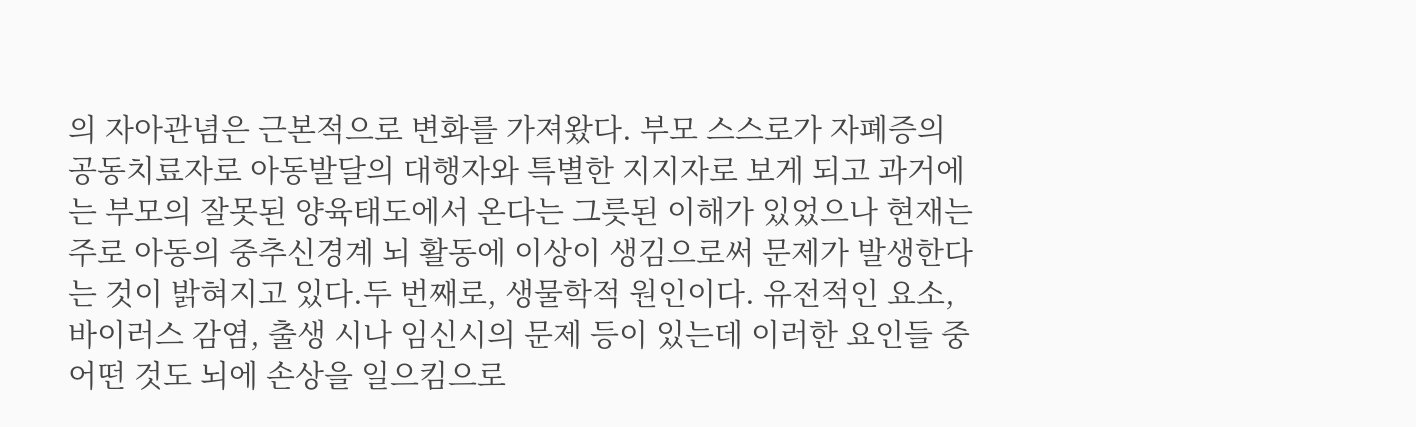의 자아관념은 근본적으로 변화를 가져왔다. 부모 스스로가 자폐증의 공동치료자로 아동발달의 대행자와 특별한 지지자로 보게 되고 과거에는 부모의 잘못된 양육태도에서 온다는 그릇된 이해가 있었으나 현재는 주로 아동의 중추신경계 뇌 활동에 이상이 생김으로써 문제가 발생한다는 것이 밝혀지고 있다.두 번째로, 생물학적 원인이다. 유전적인 요소, 바이러스 감염, 출생 시나 임신시의 문제 등이 있는데 이러한 요인들 중 어떤 것도 뇌에 손상을 일으킴으로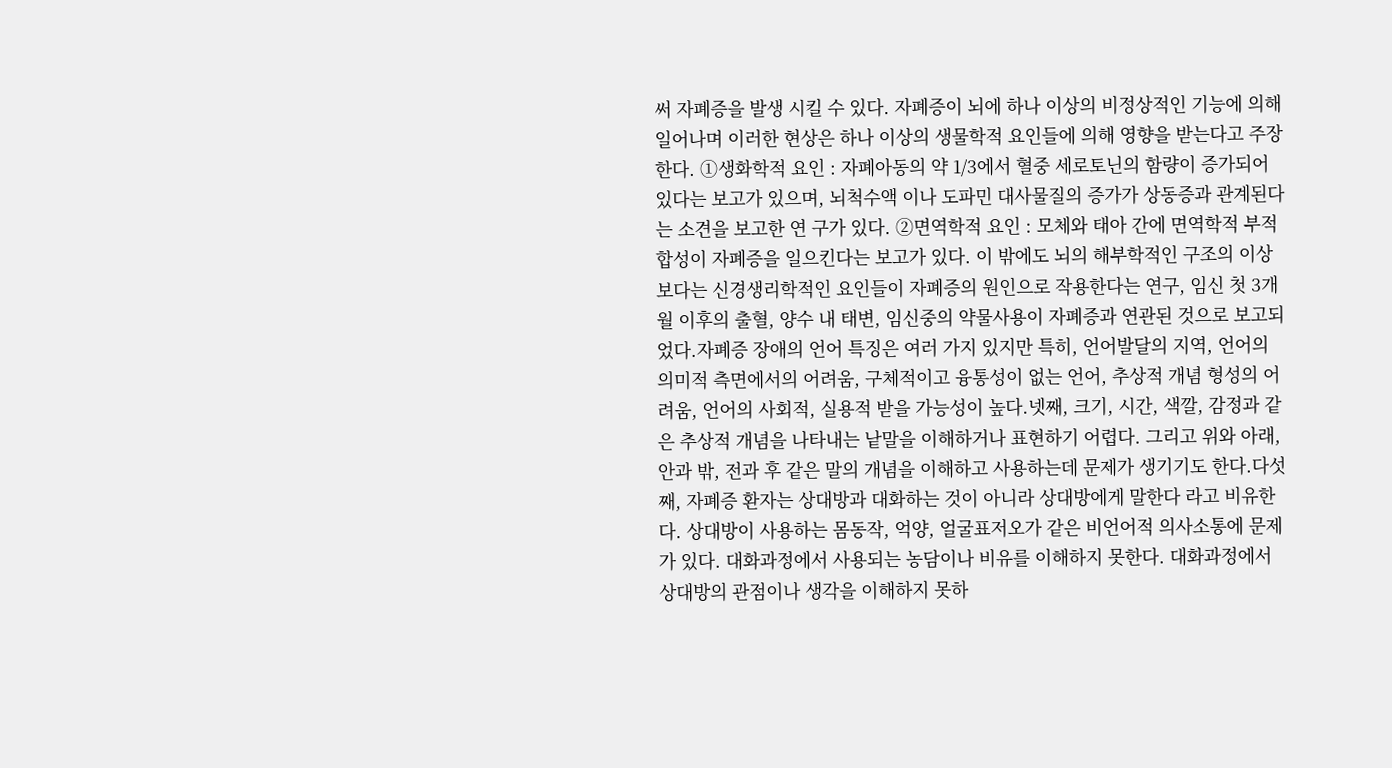써 자폐증을 발생 시킬 수 있다. 자폐증이 뇌에 하나 이상의 비정상적인 기능에 의해 일어나며 이러한 현상은 하나 이상의 생물학적 요인들에 의해 영향을 받는다고 주장한다. ①생화학적 요인 : 자폐아동의 약 1/3에서 혈중 세로토닌의 함량이 증가되어 있다는 보고가 있으며, 뇌척수액 이나 도파민 대사물질의 증가가 상동증과 관계된다는 소견을 보고한 연 구가 있다. ②면역학적 요인 : 모체와 태아 간에 면역학적 부적합성이 자폐증을 일으킨다는 보고가 있다. 이 밖에도 뇌의 해부학적인 구조의 이상보다는 신경생리학적인 요인들이 자폐증의 원인으로 작용한다는 연구, 임신 첫 3개월 이후의 출혈, 양수 내 태변, 임신중의 약물사용이 자폐증과 연관된 것으로 보고되었다.자폐증 장애의 언어 특징은 여러 가지 있지만 특히, 언어발달의 지역, 언어의 의미적 측면에서의 어려움, 구체적이고 융통성이 없는 언어, 추상적 개념 형성의 어려움, 언어의 사회적, 실용적 받을 가능성이 높다.넷째, 크기, 시간, 색깔, 감정과 같은 추상적 개념을 나타내는 낱말을 이해하거나 표현하기 어렵다. 그리고 위와 아래, 안과 밖, 전과 후 같은 말의 개념을 이해하고 사용하는데 문제가 생기기도 한다.다섯째, 자폐증 환자는 상대방과 대화하는 것이 아니라 상대방에게 말한다 라고 비유한다. 상대방이 사용하는 몸동작, 억양, 얼굴표저오가 같은 비언어적 의사소통에 문제가 있다. 대화과정에서 사용되는 농담이나 비유를 이해하지 못한다. 대화과정에서 상대방의 관점이나 생각을 이해하지 못하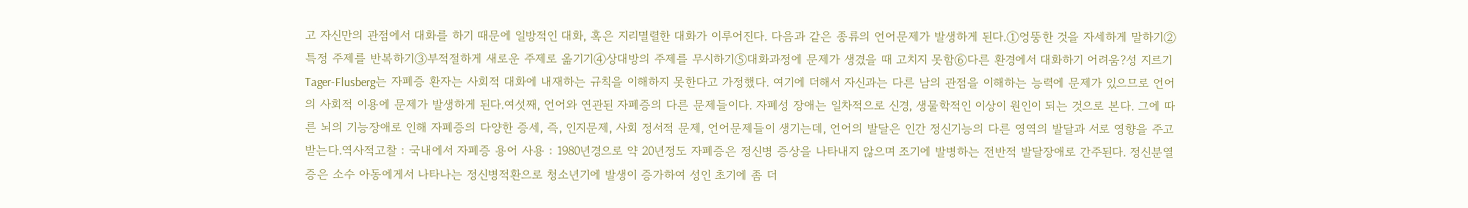고 자신만의 관점에서 대화를 하기 때문에 일방적인 대화, 혹은 지리멸렬한 대화가 이루어진다. 다음과 같은 종류의 언어문제가 발생하게 된다.①엉뚱한 것을 자세하게 말하기②특정 주제를 반복하기③부적절하게 새로운 주제로 옮기기④상대방의 주제를 무시하기⑤대화과정에 문제가 생겼을 때 고치지 못함⑥다른 환경에서 대화하기 어려움?성 지르기Tager-Flusberg는 자폐증 환자는 사회적 대화에 내재하는 규칙을 이해하지 못한다고 가정했다. 여기에 더해서 자신과는 다른 남의 관점을 이해하는 능력에 문제가 있으므로 언어의 사회적 이용에 문제가 발생하게 된다.여섯째, 언어와 연관된 자폐증의 다른 문제들이다. 자폐성 장애는 일차적으로 신경, 생물학적인 이상이 원인이 되는 것으로 본다. 그에 따른 뇌의 기능장애로 인해 자폐증의 다양한 증세, 즉, 인지문제, 사회 정서적 문제, 언어문제들이 생기는데, 언어의 발달은 인간 정신기능의 다른 영역의 발달과 서로 영향을 주고받는다.역사적고찰 : 국내에서 자폐증 용어 사용 : 1980년경으로 약 20년정도 자폐증은 정신병 증상을 나타내지 않으며 조기에 발병하는 전반적 발달장애로 간주된다. 정신분열증은 소수 아동에게서 나타나는 정신병적환으로 청소년기에 발생이 증가하여 성인 초기에 좀 더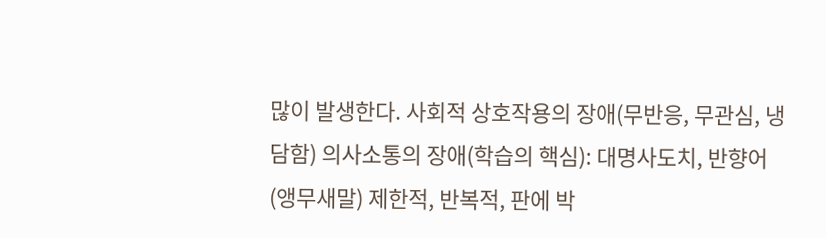많이 발생한다. 사회적 상호작용의 장애(무반응, 무관심, 냉담함) 의사소통의 장애(학습의 핵심): 대명사도치, 반향어(앵무새말) 제한적, 반복적, 판에 박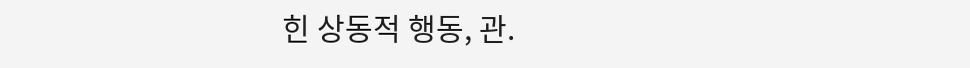힌 상동적 행동, 관.